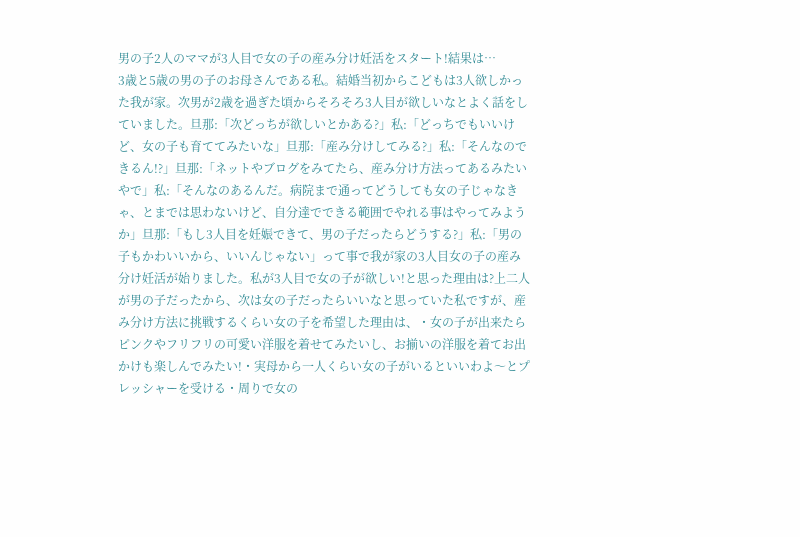男の子2人のママが3人目で女の子の産み分け妊活をスタート!結果は…
3歳と5歳の男の子のお母さんである私。結婚当初からこどもは3人欲しかった我が家。次男が2歳を過ぎた頃からそろそろ3人目が欲しいなとよく話をしていました。旦那:「次どっちが欲しいとかある?」私:「どっちでもいいけど、女の子も育ててみたいな」旦那:「産み分けしてみる?」私:「そんなのできるん!?」旦那:「ネットやブログをみてたら、産み分け方法ってあるみたいやで」私:「そんなのあるんだ。病院まで通ってどうしても女の子じゃなきゃ、とまでは思わないけど、自分達でできる範囲でやれる事はやってみようか」旦那:「もし3人目を妊娠できて、男の子だったらどうする?」私:「男の子もかわいいから、いいんじゃない」って事で我が家の3人目女の子の産み分け妊活が始りました。私が3人目で女の子が欲しい!と思った理由は?上二人が男の子だったから、次は女の子だったらいいなと思っていた私ですが、産み分け方法に挑戦するくらい女の子を希望した理由は、・女の子が出来たらピンクやフリフリの可愛い洋服を着せてみたいし、お揃いの洋服を着てお出かけも楽しんでみたい!・実母から一人くらい女の子がいるといいわよ〜とプレッシャーを受ける・周りで女の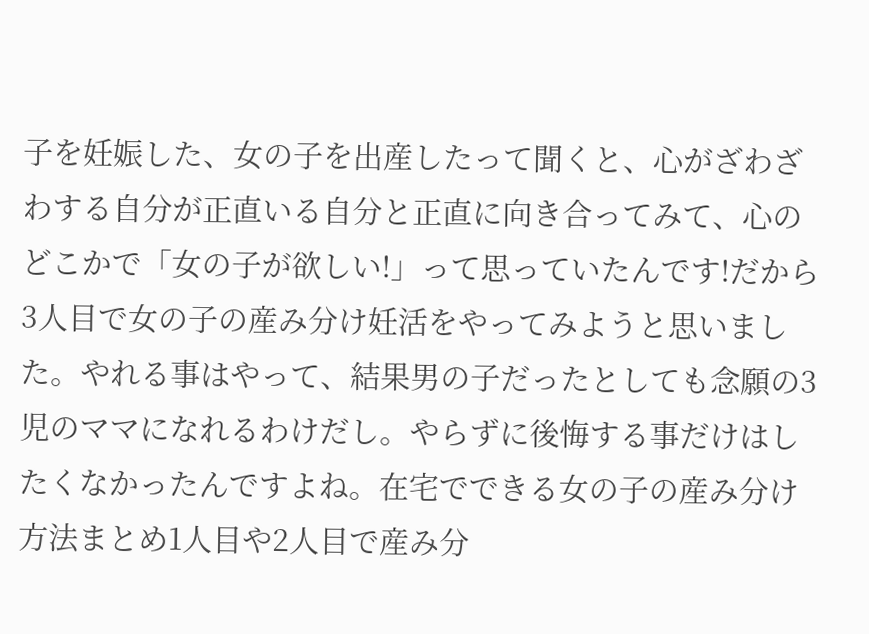子を妊娠した、女の子を出産したって聞くと、心がざわざわする自分が正直いる自分と正直に向き合ってみて、心のどこかで「女の子が欲しい!」って思っていたんです!だから3人目で女の子の産み分け妊活をやってみようと思いました。やれる事はやって、結果男の子だったとしても念願の3児のママになれるわけだし。やらずに後悔する事だけはしたくなかったんですよね。在宅でできる女の子の産み分け方法まとめ1人目や2人目で産み分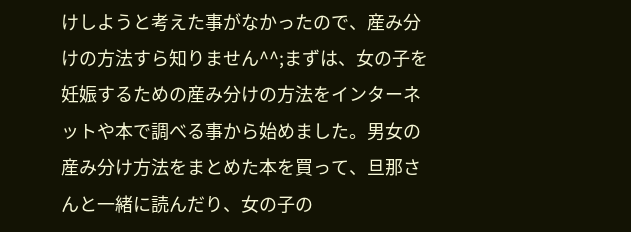けしようと考えた事がなかったので、産み分けの方法すら知りません^^;まずは、女の子を妊娠するための産み分けの方法をインターネットや本で調べる事から始めました。男女の産み分け方法をまとめた本を買って、旦那さんと一緒に読んだり、女の子の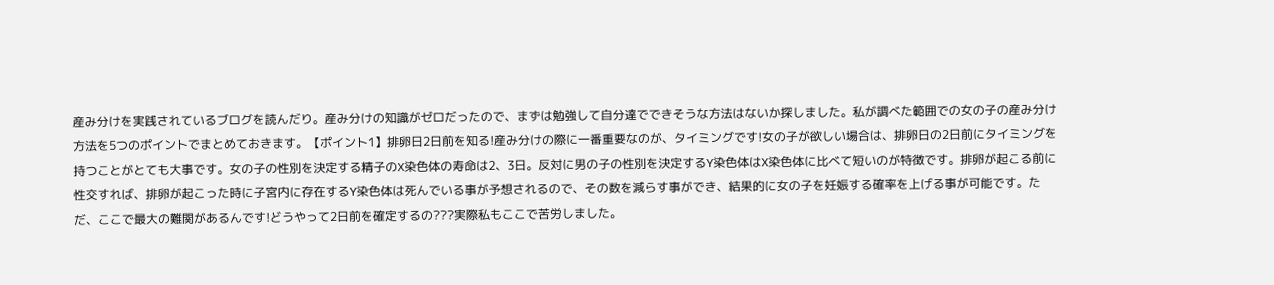産み分けを実践されているブログを読んだり。産み分けの知識がゼロだったので、まずは勉強して自分達でできそうな方法はないか探しました。私が調べた範囲での女の子の産み分け方法を5つのポイントでまとめておきます。【ポイント1】排卵日2日前を知る!産み分けの際に一番重要なのが、タイミングです!女の子が欲しい場合は、排卵日の2日前にタイミングを持つことがとても大事です。女の子の性別を決定する精子のX染色体の寿命は2、3日。反対に男の子の性別を決定するY染色体はX染色体に比べて短いのが特徴です。排卵が起こる前に性交すれば、排卵が起こった時に子宮内に存在するY染色体は死んでいる事が予想されるので、その数を減らす事ができ、結果的に女の子を妊娠する確率を上げる事が可能です。ただ、ここで最大の難関があるんです!どうやって2日前を確定するの???実際私もここで苦労しました。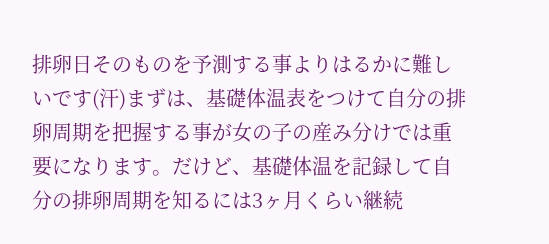排卵日そのものを予測する事よりはるかに難しいです(汗)まずは、基礎体温表をつけて自分の排卵周期を把握する事が女の子の産み分けでは重要になります。だけど、基礎体温を記録して自分の排卵周期を知るには3ヶ月くらい継続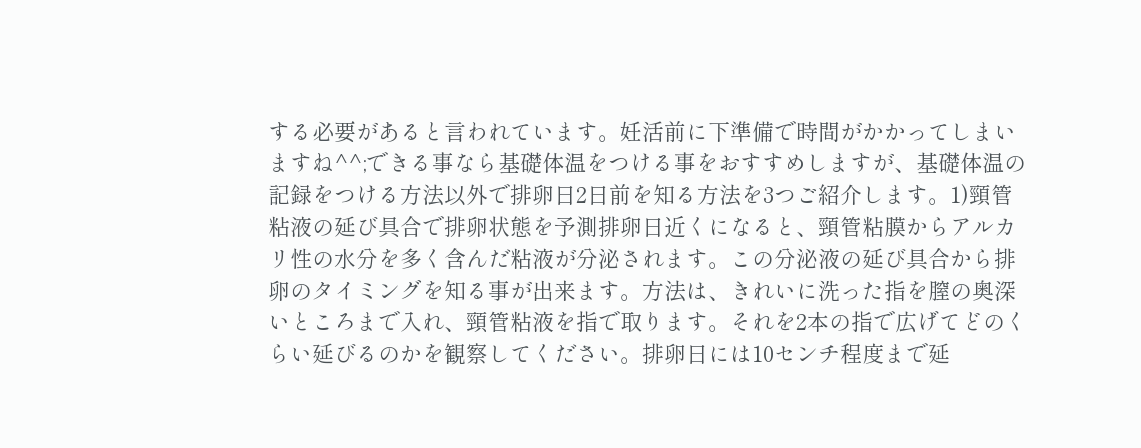する必要があると言われています。妊活前に下準備で時間がかかってしまいますね^^;できる事なら基礎体温をつける事をおすすめしますが、基礎体温の記録をつける方法以外で排卵日2日前を知る方法を3つご紹介します。1)頸管粘液の延び具合で排卵状態を予測排卵日近くになると、頸管粘膜からアルカリ性の水分を多く含んだ粘液が分泌されます。この分泌液の延び具合から排卵のタイミングを知る事が出来ます。方法は、きれいに洗った指を膣の奥深いところまで入れ、頸管粘液を指で取ります。それを2本の指で広げてどのくらい延びるのかを観察してください。排卵日には10センチ程度まで延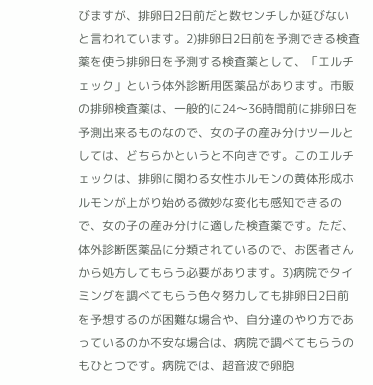びますが、排卵日2日前だと数センチしか延びないと言われています。2)排卵日2日前を予測できる検査薬を使う排卵日を予測する検査薬として、「エルチェック」という体外診断用医薬品があります。市販の排卵検査薬は、一般的に24〜36時間前に排卵日を予測出来るものなので、女の子の産み分けツールとしては、どちらかというと不向きです。このエルチェックは、排卵に関わる女性ホルモンの黄体形成ホルモンが上がり始める微妙な変化も感知できるので、女の子の産み分けに適した検査薬です。ただ、体外診断医薬品に分類されているので、お医者さんから処方してもらう必要があります。3)病院でタイミングを調べてもらう色々努力しても排卵日2日前を予想するのが困難な場合や、自分達のやり方であっているのか不安な場合は、病院で調べてもらうのもひとつです。病院では、超音波で卵胞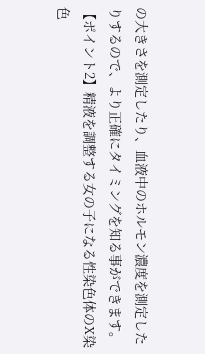の大きさを測定したり、血液中のホルモン濃度を測定したりするので、より正確にタイミングを知る事ができます。【ポイント2】精液を調整する女の子になる性染色体のX染色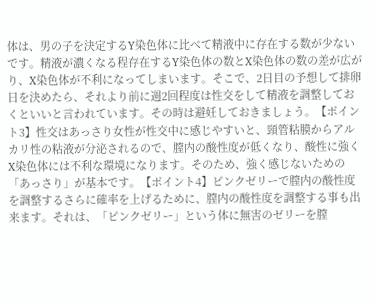体は、男の子を決定するY染色体に比べて精液中に存在する数が少ないです。精液が濃くなる程存在するY染色体の数とX染色体の数の差が広がり、X染色体が不利になってしまいます。そこで、2日目の予想して排卵日を決めたら、それより前に週2回程度は性交をして精液を調整しておくといいと言われています。その時は避妊しておきましょう。【ポイント3】性交はあっさり女性が性交中に感じやすいと、頸管粘膜からアルカリ性の粘液が分泌されるので、膣内の酸性度が低くなり、酸性に強くX染色体には不利な環境になります。そのため、強く感じないための「あっさり」が基本です。【ポイント4】ピンクゼリーで膣内の酸性度を調整するさらに確率を上げるために、膣内の酸性度を調整する事も出来ます。それは、「ピンクゼリー」という体に無害のゼリーを膣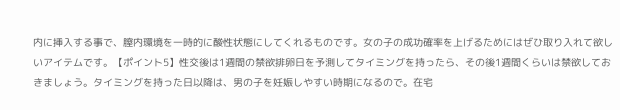内に挿入する事で、膣内環境を一時的に酸性状態にしてくれるものです。女の子の成功確率を上げるためにはぜひ取り入れて欲しいアイテムです。【ポイント5】性交後は1週間の禁欲排卵日を予測してタイミングを持ったら、その後1週間くらいは禁欲しておきましょう。タイミングを持った日以降は、男の子を妊娠しやすい時期になるので。在宅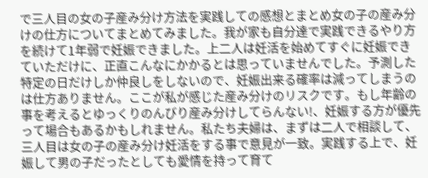で三人目の女の子産み分け方法を実践しての感想とまとめ女の子の産み分けの仕方についてまとめてみました。我が家も自分達で実践できるやり方を続けて1年弱で妊娠できました。上二人は妊活を始めてすぐに妊娠できていただけに、正直こんなにかかるとは思っていませんでした。予測した特定の日だけしか仲良しをしないので、妊娠出来る確率は減ってしまうのは仕方ありません。ここが私が感じた産み分けのリスクです。もし年齢の事を考えるとゆっくりのんびり産み分けしてらんない!、妊娠する方が優先って場合もあるかもしれません。私たち夫婦は、まずは二人で相談して、三人目は女の子の産み分け妊活をする事で意見が一致。実践する上で、妊娠して男の子だったとしても愛情を持って育て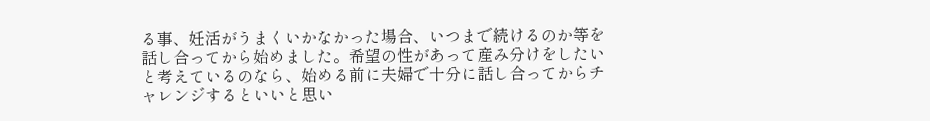る事、妊活がうまくいかなかった場合、いつまで続けるのか等を話し合ってから始めました。希望の性があって産み分けをしたいと考えているのなら、始める前に夫婦で十分に話し合ってからチャレンジするといいと思い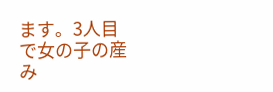ます。3人目で女の子の産み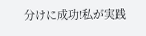分けに成功!私が実践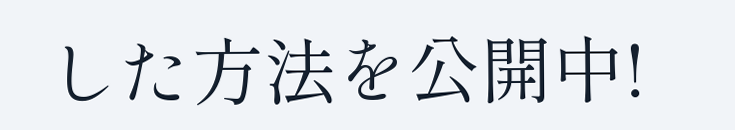した方法を公開中!